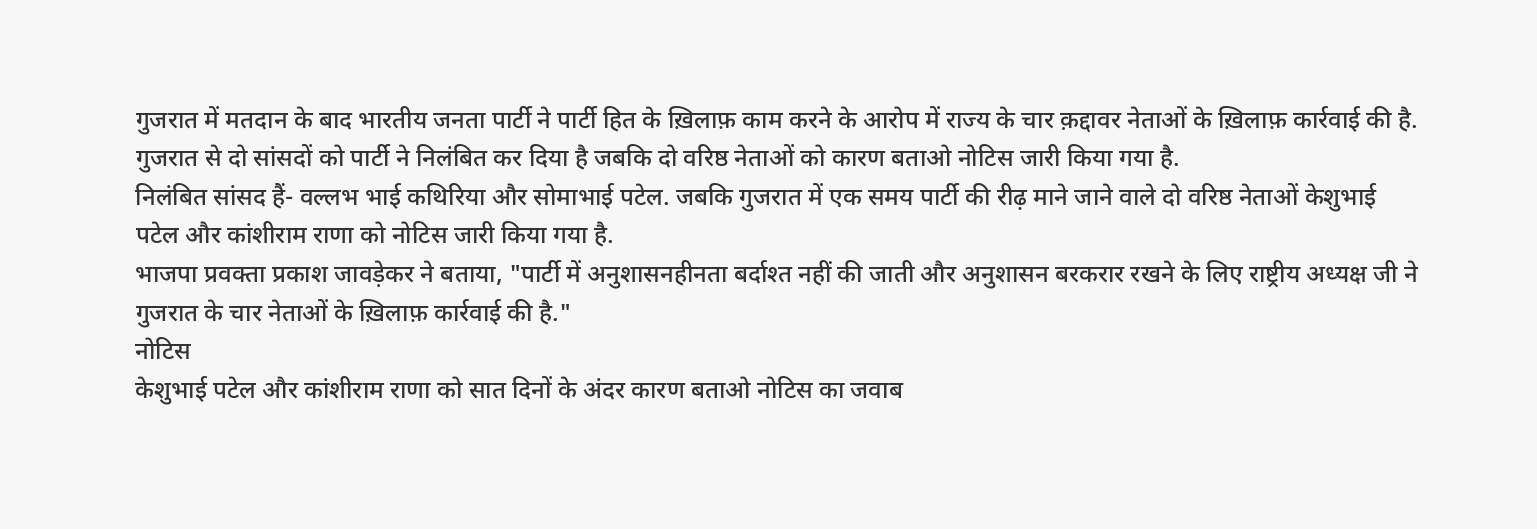गुजरात में मतदान के बाद भारतीय जनता पार्टी ने पार्टी हित के ख़िलाफ़ काम करने के आरोप में राज्य के चार क़द्दावर नेताओं के ख़िलाफ़ कार्रवाई की है.
गुजरात से दो सांसदों को पार्टी ने निलंबित कर दिया है जबकि दो वरिष्ठ नेताओं को कारण बताओ नोटिस जारी किया गया है.
निलंबित सांसद हैं- वल्लभ भाई कथिरिया और सोमाभाई पटेल. जबकि गुजरात में एक समय पार्टी की रीढ़ माने जाने वाले दो वरिष्ठ नेताओं केशुभाई पटेल और कांशीराम राणा को नोटिस जारी किया गया है.
भाजपा प्रवक्ता प्रकाश जावड़ेकर ने बताया, "पार्टी में अनुशासनहीनता बर्दाश्त नहीं की जाती और अनुशासन बरकरार रखने के लिए राष्ट्रीय अध्यक्ष जी ने गुजरात के चार नेताओं के ख़िलाफ़ कार्रवाई की है."
नोटिस
केशुभाई पटेल और कांशीराम राणा को सात दिनों के अंदर कारण बताओ नोटिस का जवाब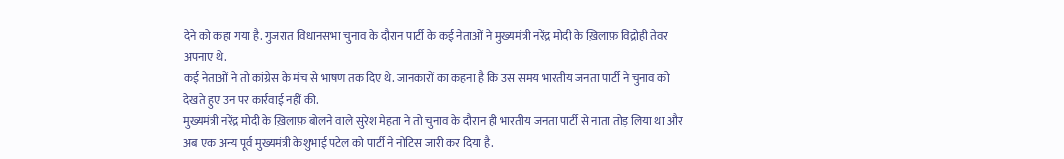देने को कहा गया है. गुजरात विधानसभा चुनाव के दौरान पार्टी के कई नेताओं ने मुख्यमंत्री नरेंद्र मोदी के ख़िलाफ़ विद्रोही तेवर अपनाए थे.
कई नेताओं ने तो कांग्रेस के मंच से भाषण तक दिए थे. जानकारों का कहना है कि उस समय भारतीय जनता पार्टी ने चुनाव को देखते हुए उन पर कार्रवाई नहीं की.
मुख्यमंत्री नरेंद्र मोदी के ख़िलाफ़ बोलने वाले सुरेश मेहता ने तो चुनाव के दौरान ही भारतीय जनता पार्टी से नाता तोड़ लिया था और अब एक अन्य पूर्व मुख्यमंत्री केशुभाई पटेल को पार्टी ने नोटिस जारी कर दिया है.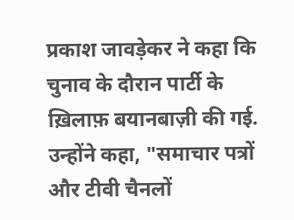प्रकाश जावड़ेकर ने कहा कि चुनाव के दौरान पार्टी के ख़िलाफ़ बयानबाज़ी की गई. उन्होंने कहा, "समाचार पत्रों और टीवी चैनलों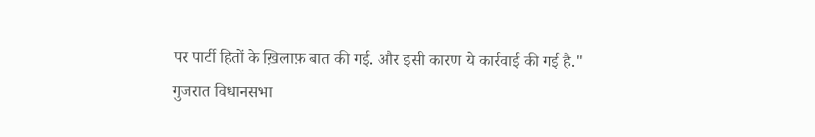पर पार्टी हितों के ख़िलाफ़ बात की गई. और इसी कारण ये कार्रवाई की गई है."
गुजरात विधानसभा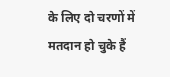के लिए दो चरणों में मतदान हो चुके हैं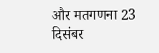और मतगणना 23 दिसंबर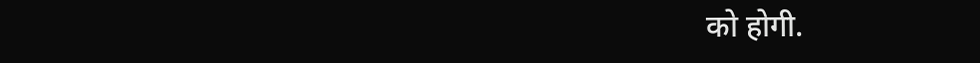को होगी.